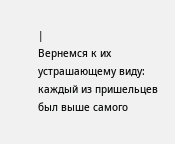|
Вернемся к их устрашающему виду: каждый из пришельцев был выше самого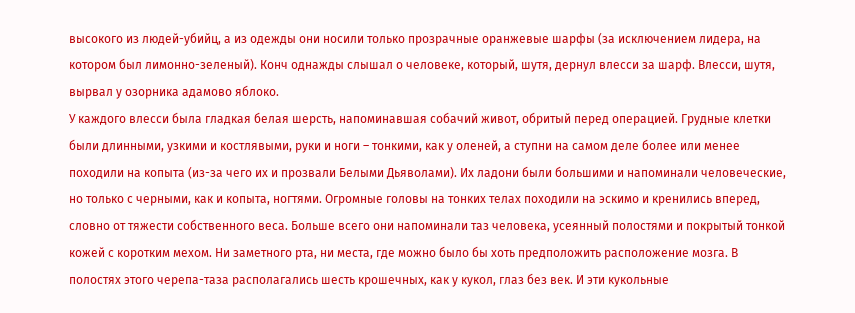высокого из людей-убийц, а из одежды они носили только прозрачные оранжевые шарфы (за исключением лидера, на котором был лимонно-зеленый). Конч однажды слышал о человеке, который, шутя, дернул влесси за шарф. Влесси, шутя, вырвал у озорника адамово яблоко.
У каждого влесси была гладкая белая шерсть, напоминавшая собачий живот, обритый перед операцией. Грудные клетки были длинными, узкими и костлявыми, руки и ноги – тонкими, как у оленей, а ступни на самом деле более или менее походили на копыта (из-за чего их и прозвали Белыми Дьяволами). Их ладони были большими и напоминали человеческие, но только с черными, как и копыта, ногтями. Огромные головы на тонких телах походили на эскимо и кренились вперед, словно от тяжести собственного веса. Больше всего они напоминали таз человека, усеянный полостями и покрытый тонкой кожей с коротким мехом. Ни заметного рта, ни места, где можно было бы хоть предположить расположение мозга. В полостях этого черепа-таза располагались шесть крошечных, как у кукол, глаз без век. И эти кукольные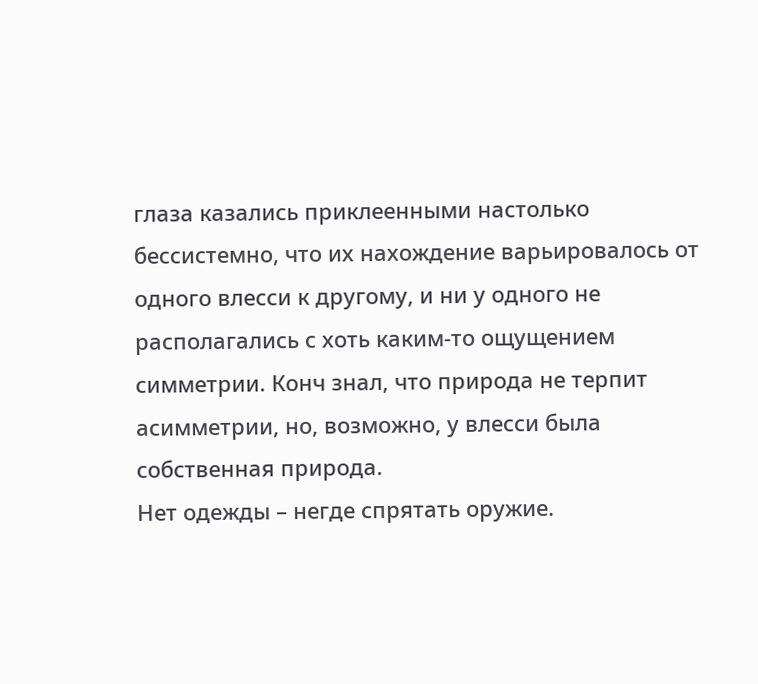глаза казались приклеенными настолько бессистемно, что их нахождение варьировалось от одного влесси к другому, и ни у одного не располагались с хоть каким-то ощущением симметрии. Конч знал, что природа не терпит асимметрии, но, возможно, у влесси была собственная природа.
Нет одежды – негде спрятать оружие.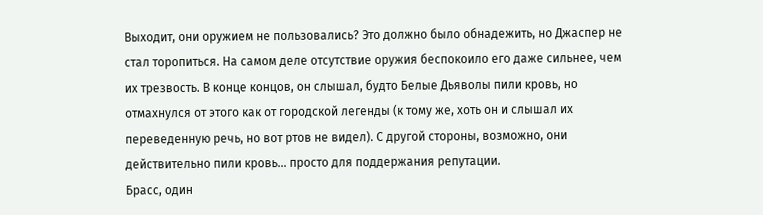Выходит, они оружием не пользовались? Это должно было обнадежить, но Джаспер не стал торопиться. На самом деле отсутствие оружия беспокоило его даже сильнее, чем их трезвость. В конце концов, он слышал, будто Белые Дьяволы пили кровь, но отмахнулся от этого как от городской легенды (к тому же, хоть он и слышал их переведенную речь, но вот ртов не видел). С другой стороны, возможно, они действительно пили кровь… просто для поддержания репутации.
Брасс, один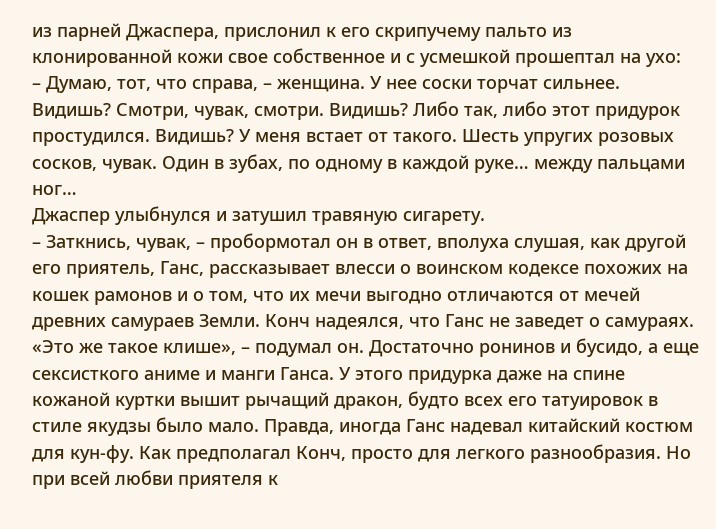из парней Джаспера, прислонил к его скрипучему пальто из клонированной кожи свое собственное и с усмешкой прошептал на ухо:
– Думаю, тот, что справа, – женщина. У нее соски торчат сильнее. Видишь? Смотри, чувак, смотри. Видишь? Либо так, либо этот придурок простудился. Видишь? У меня встает от такого. Шесть упругих розовых сосков, чувак. Один в зубах, по одному в каждой руке… между пальцами ног…
Джаспер улыбнулся и затушил травяную сигарету.
– Заткнись, чувак, – пробормотал он в ответ, вполуха слушая, как другой его приятель, Ганс, рассказывает влесси о воинском кодексе похожих на кошек рамонов и о том, что их мечи выгодно отличаются от мечей древних самураев Земли. Конч надеялся, что Ганс не заведет о самураях. «Это же такое клише», – подумал он. Достаточно ронинов и бусидо, а еще сексисткого аниме и манги Ганса. У этого придурка даже на спине кожаной куртки вышит рычащий дракон, будто всех его татуировок в стиле якудзы было мало. Правда, иногда Ганс надевал китайский костюм для кун-фу. Как предполагал Конч, просто для легкого разнообразия. Но при всей любви приятеля к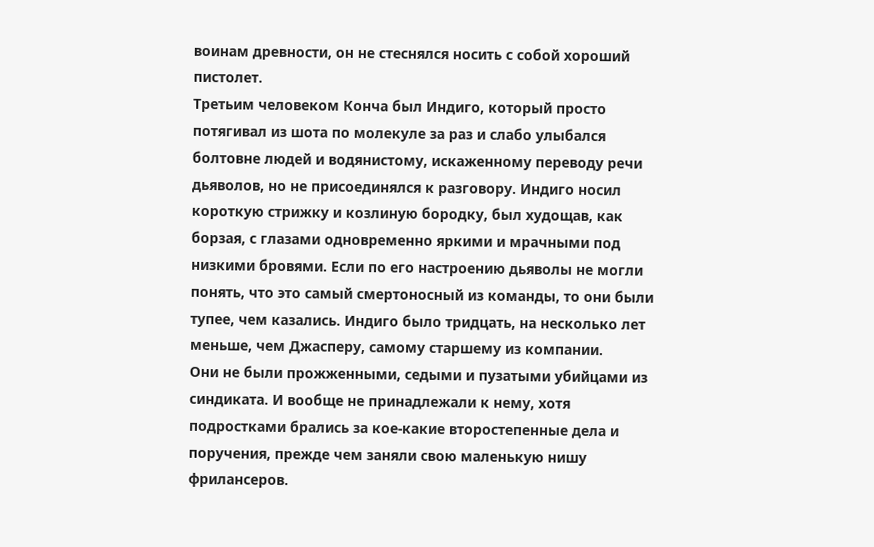воинам древности, он не стеснялся носить с собой хороший пистолет.
Третьим человеком Конча был Индиго, который просто потягивал из шота по молекуле за раз и слабо улыбался болтовне людей и водянистому, искаженному переводу речи дьяволов, но не присоединялся к разговору. Индиго носил короткую стрижку и козлиную бородку, был худощав, как борзая, с глазами одновременно яркими и мрачными под низкими бровями. Если по его настроению дьяволы не могли понять, что это самый смертоносный из команды, то они были тупее, чем казались. Индиго было тридцать, на несколько лет меньше, чем Джасперу, самому старшему из компании.
Они не были прожженными, седыми и пузатыми убийцами из синдиката. И вообще не принадлежали к нему, хотя подростками брались за кое-какие второстепенные дела и поручения, прежде чем заняли свою маленькую нишу фрилансеров.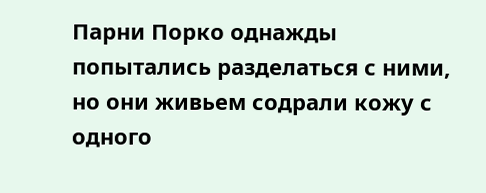Парни Порко однажды попытались разделаться с ними, но они живьем содрали кожу с одного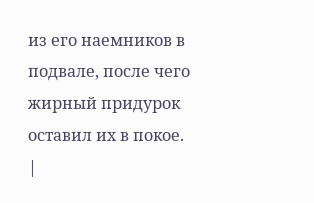из его наемников в подвале, после чего жирный придурок оставил их в покое. |